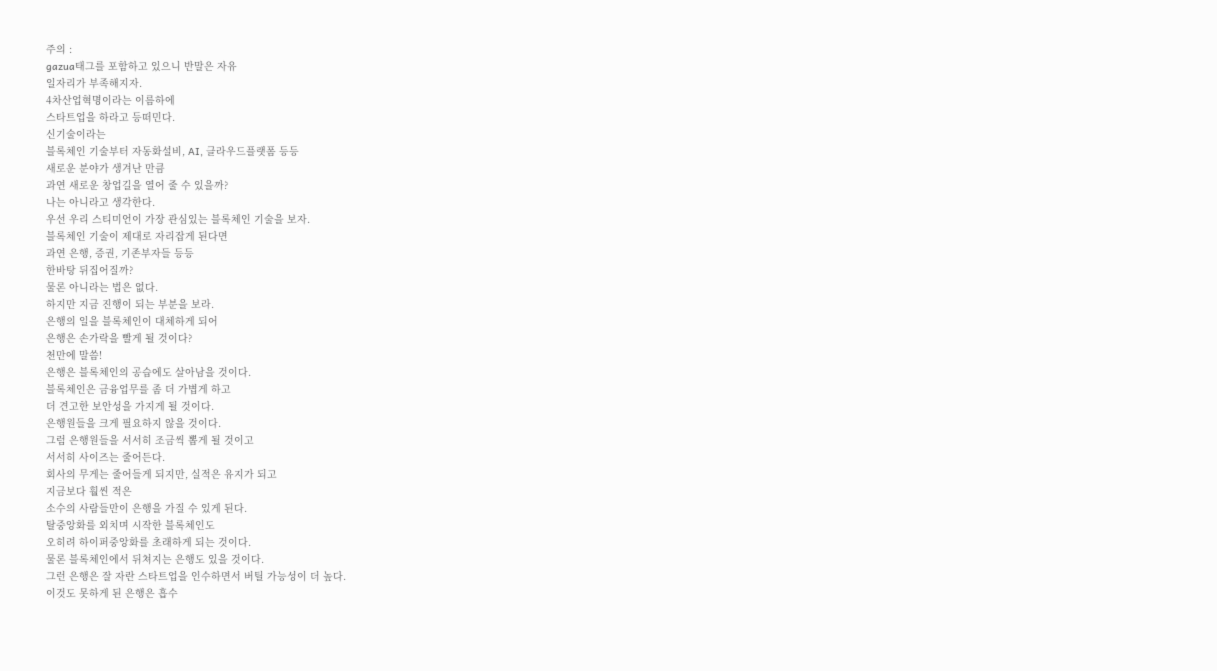주의 :
gazua태그를 포함하고 있으니 반말은 자유
일자리가 부족해지자.
4차산업혁명이라는 이름하에
스타트업을 하라고 등떠민다.
신기술이라는
블록체인 기술부터 자동화설비, AI, 클라우드플랫폼 등등
새로운 분야가 생겨난 만큼
과연 새로운 창업길을 열어 줄 수 있을까?
나는 아니라고 생각한다.
우선 우리 스티미언이 가장 관심있는 블록체인 기술을 보자.
블록체인 기술이 제대로 자리잡게 된다면
과연 은행, 증권, 기존부자들 등등
한바탕 뒤집어질까?
물론 아니라는 법은 없다.
하지만 지금 진행이 되는 부분을 보라.
은행의 일을 블록체인이 대체하게 되어
은행은 손가락을 빨게 될 것이다?
천만에 말씀!
은행은 블록체인의 공습에도 살아남을 것이다.
블록체인은 금융업무를 좀 더 가볍게 하고
더 견고한 보안성을 가지게 될 것이다.
은행원들을 크게 필요하지 않을 것이다.
그럼 은행원들을 서서히 조금씩 뽑게 될 것이고
서서히 사이즈는 줄어든다.
회사의 무게는 줄어들게 되지만, 실적은 유지가 되고
지금보다 훨씬 적은
소수의 사람들만이 은행을 가질 수 있게 된다.
탈중앙화를 외치며 시작한 블록체인도
오히려 하이퍼중앙화를 초래하게 되는 것이다.
물론 블록체인에서 뒤쳐지는 은행도 있을 것이다.
그런 은행은 잘 자란 스타트업을 인수하면서 버틸 가능성이 더 높다.
이것도 못하게 된 은행은 흡수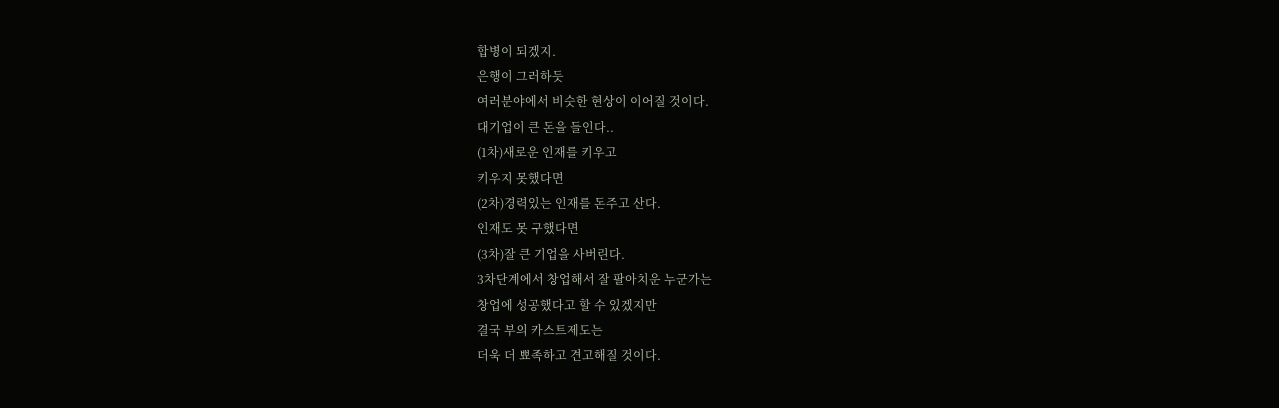합병이 되겠지.
은행이 그러하듯
여러분야에서 비슷한 현상이 이어질 것이다.
대기업이 큰 돈을 들인다..
(1차)새로운 인재를 키우고
키우지 못했다면
(2차)경력있는 인재를 돈주고 산다.
인재도 못 구했다면
(3차)잘 큰 기업을 사버린다.
3차단계에서 창업해서 잘 팔아치운 누군가는
창업에 성공했다고 할 수 있겠지만
결국 부의 카스트제도는
더욱 더 뾰족하고 견고해질 것이다.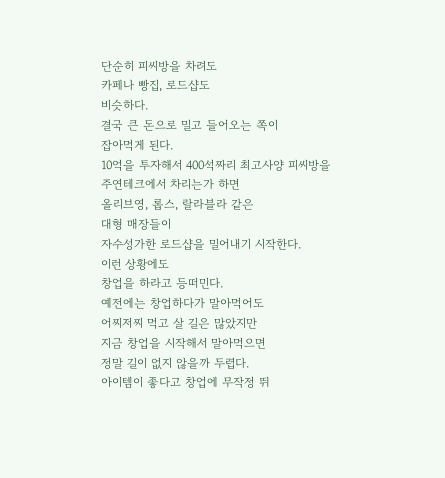단순히 피씨방을 차려도
카페나 빵집, 로드샵도
비슷하다.
결국 큰 돈으로 밀고 들어오는 쪽이
잡아먹게 된다.
10억을 투자해서 400석짜리 최고사양 피씨방을
주연테크에서 차리는가 하면
올리브영, 롭스, 랄라블라 같은
대형 매장들이
자수성가한 로드샵을 밀어내기 시작한다.
이런 상황에도
창업을 하라고 등떠민다.
예전에는 창업하다가 말아먹어도
어찌저찌 먹고 살 길은 많았지만
지금 창업을 시작해서 말아먹으면
정말 길이 없지 않을까 두렵다.
아이템이 좋다고 창업에 무작정 뛰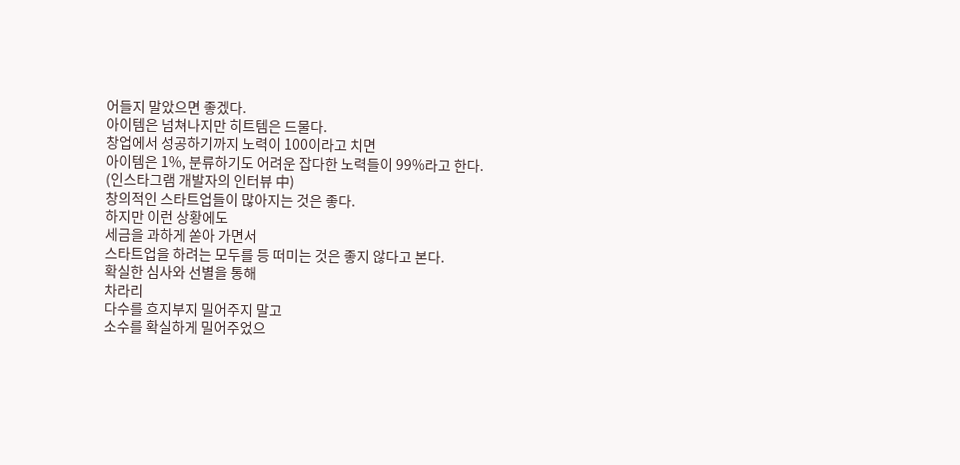어들지 말았으면 좋겠다.
아이템은 넘쳐나지만 히트템은 드물다.
창업에서 성공하기까지 노력이 100이라고 치면
아이템은 1%, 분류하기도 어려운 잡다한 노력들이 99%라고 한다.
(인스타그램 개발자의 인터뷰 中)
창의적인 스타트업들이 많아지는 것은 좋다.
하지만 이런 상황에도
세금을 과하게 쏟아 가면서
스타트업을 하려는 모두를 등 떠미는 것은 좋지 않다고 본다.
확실한 심사와 선별을 통해
차라리
다수를 흐지부지 밀어주지 말고
소수를 확실하게 밀어주었으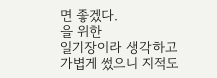면 좋겠다.
을 위한
일기장이라 생각하고
가볍게 썼으니 지적도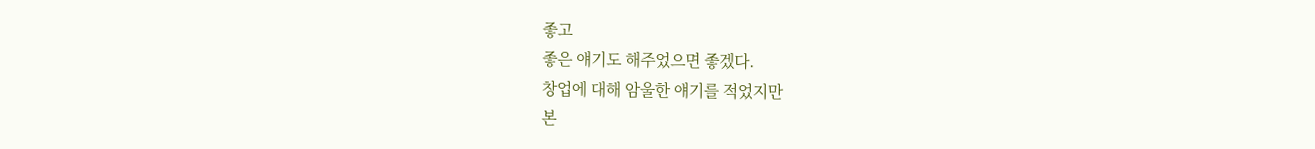좋고
좋은 얘기도 해주었으면 좋겠다.
창업에 대해 암울한 얘기를 적었지만
본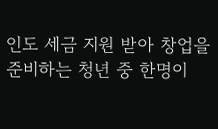인도 세금 지원 받아 창업을 준비하는 청년 중 한명이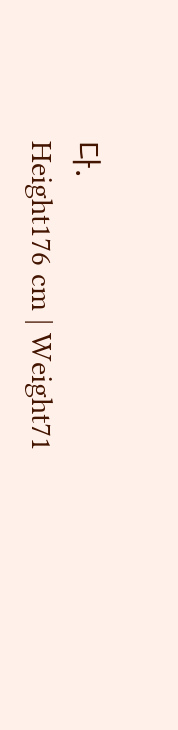다.
Height176 cm | Weight71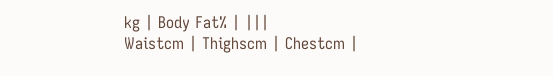kg | Body Fat% | |||
Waistcm | Thighscm | Chestcm |